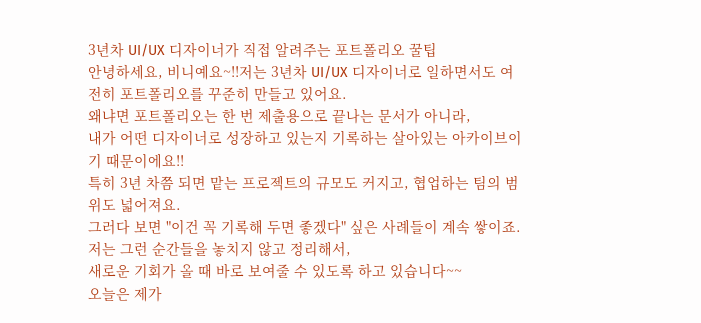3년차 UI/UX 디자이너가 직접 알려주는 포트폴리오 꿀팁
안녕하세요, 비니예요~!!저는 3년차 UI/UX 디자이너로 일하면서도 여전히 포트폴리오를 꾸준히 만들고 있어요.
왜냐면 포트폴리오는 한 번 제출용으로 끝나는 문서가 아니라,
내가 어떤 디자이너로 성장하고 있는지 기록하는 살아있는 아카이브이기 때문이에요!!
특히 3년 차쯤 되면 맡는 프로젝트의 규모도 커지고, 협업하는 팀의 범위도 넓어져요.
그러다 보면 "이건 꼭 기록해 두면 좋겠다" 싶은 사례들이 계속 쌓이죠.
저는 그런 순간들을 놓치지 않고 정리해서,
새로운 기회가 올 때 바로 보여줄 수 있도록 하고 있습니다~~
오늘은 제가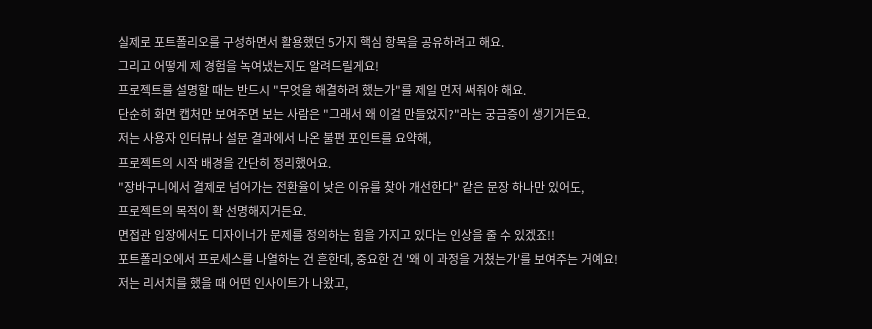실제로 포트폴리오를 구성하면서 활용했던 5가지 핵심 항목을 공유하려고 해요.
그리고 어떻게 제 경험을 녹여냈는지도 알려드릴게요!
프로젝트를 설명할 때는 반드시 "무엇을 해결하려 했는가"를 제일 먼저 써줘야 해요.
단순히 화면 캡처만 보여주면 보는 사람은 "그래서 왜 이걸 만들었지?"라는 궁금증이 생기거든요.
저는 사용자 인터뷰나 설문 결과에서 나온 불편 포인트를 요약해,
프로젝트의 시작 배경을 간단히 정리했어요.
"장바구니에서 결제로 넘어가는 전환율이 낮은 이유를 찾아 개선한다" 같은 문장 하나만 있어도,
프로젝트의 목적이 확 선명해지거든요.
면접관 입장에서도 디자이너가 문제를 정의하는 힘을 가지고 있다는 인상을 줄 수 있겠죠!!
포트폴리오에서 프로세스를 나열하는 건 흔한데, 중요한 건 '왜 이 과정을 거쳤는가'를 보여주는 거예요!
저는 리서치를 했을 때 어떤 인사이트가 나왔고,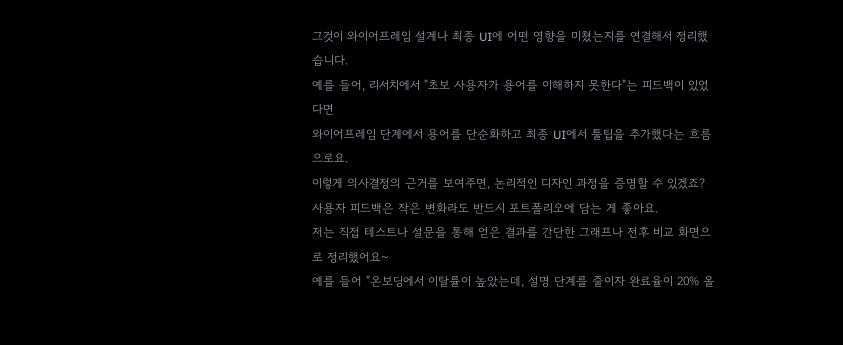그것이 와이어프레임 설계나 최종 UI에 어떤 영향을 미쳤는지를 연결해서 정리했습니다.
예를 들어, 리서치에서 "초보 사용자가 용어를 이해하지 못한다"는 피드백이 있었다면
와이어프레임 단계에서 용어를 단순화하고 최종 UI에서 툴팁을 추가했다는 흐름으로요.
이렇게 의사결정의 근거를 보여주면, 논리적인 디자인 과정을 증명할 수 있겠죠?
사용자 피드백은 작은 변화라도 반드시 포트폴리오에 담는 게 좋아요.
저는 직접 테스트나 설문을 통해 얻은 결과를 간단한 그래프나 전후 비교 화면으로 정리했어요~
예를 들어 "온보딩에서 이탈률이 높았는데, 설명 단계를 줄이자 완료율이 20% 올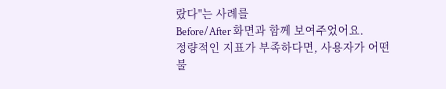랐다"는 사례를
Before/After 화면과 함께 보여주었어요.
정량적인 지표가 부족하다면, 사용자가 어떤 불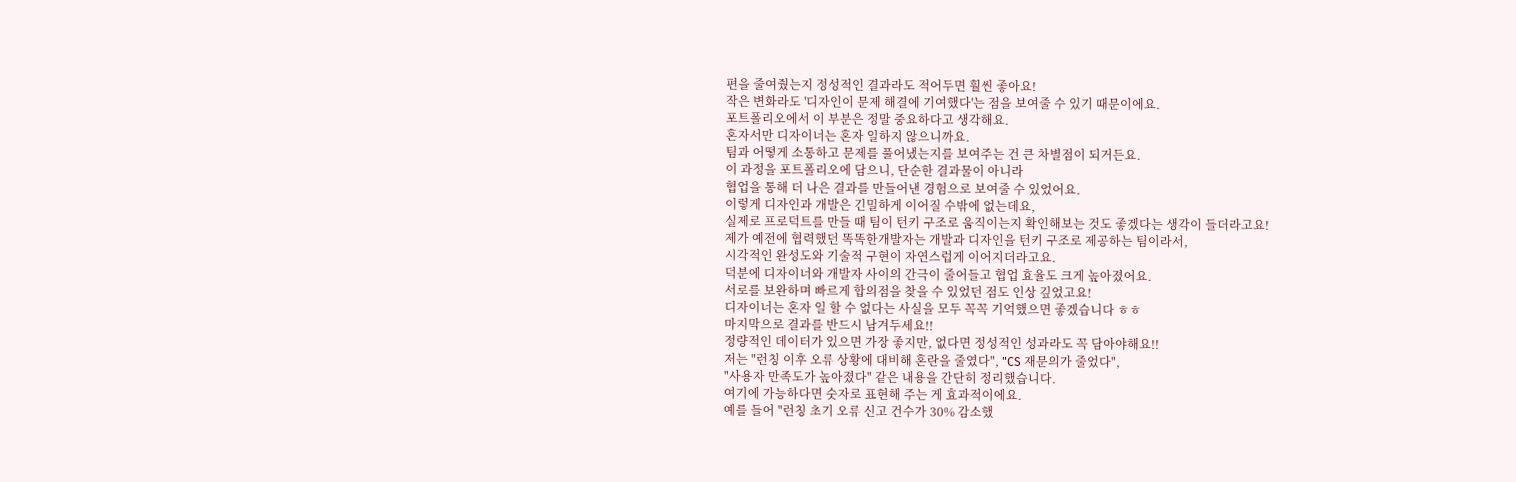편을 줄여줬는지 정성적인 결과라도 적어두면 훨씬 좋아요!
작은 변화라도 '디자인이 문제 해결에 기여했다'는 점을 보여줄 수 있기 때문이에요.
포트폴리오에서 이 부분은 정말 중요하다고 생각해요.
혼자서만 디자이너는 혼자 일하지 않으니까요.
팀과 어떻게 소통하고 문제를 풀어냈는지를 보여주는 건 큰 차별점이 되거든요.
이 과정을 포트폴리오에 담으니, 단순한 결과물이 아니라
협업을 통해 더 나은 결과를 만들어낸 경험으로 보여줄 수 있었어요.
이렇게 디자인과 개발은 긴밀하게 이어질 수밖에 없는데요,
실제로 프로덕트를 만들 때 팀이 턴키 구조로 움직이는지 확인해보는 것도 좋겠다는 생각이 들더라고요!
제가 예전에 협력했던 똑똑한개발자는 개발과 디자인을 턴키 구조로 제공하는 팀이라서,
시각적인 완성도와 기술적 구현이 자연스럽게 이어지더라고요.
덕분에 디자이너와 개발자 사이의 간극이 줄어들고 협업 효율도 크게 높아졌어요.
서로를 보완하며 빠르게 합의점을 찾을 수 있었던 점도 인상 깊었고요!
디자이너는 혼자 일 할 수 없다는 사실을 모두 꼭꼭 기억했으면 좋겠습니다 ㅎㅎ
마지막으로 결과를 반드시 남겨두세요!!
정량적인 데이터가 있으면 가장 좋지만, 없다면 정성적인 성과라도 꼭 담아야해요!!
저는 "런칭 이후 오류 상황에 대비해 혼란을 줄였다", "CS 재문의가 줄었다",
"사용자 만족도가 높아졌다" 같은 내용을 간단히 정리했습니다.
여기에 가능하다면 숫자로 표현해 주는 게 효과적이에요.
예를 들어 "런칭 초기 오류 신고 건수가 30% 감소했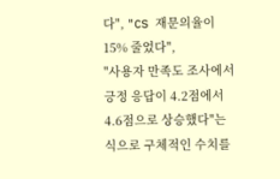다", "CS 재문의율이 15% 줄었다",
"사용자 만족도 조사에서 긍정 응답이 4.2점에서 4.6점으로 상승했다"는 식으로 구체적인 수치를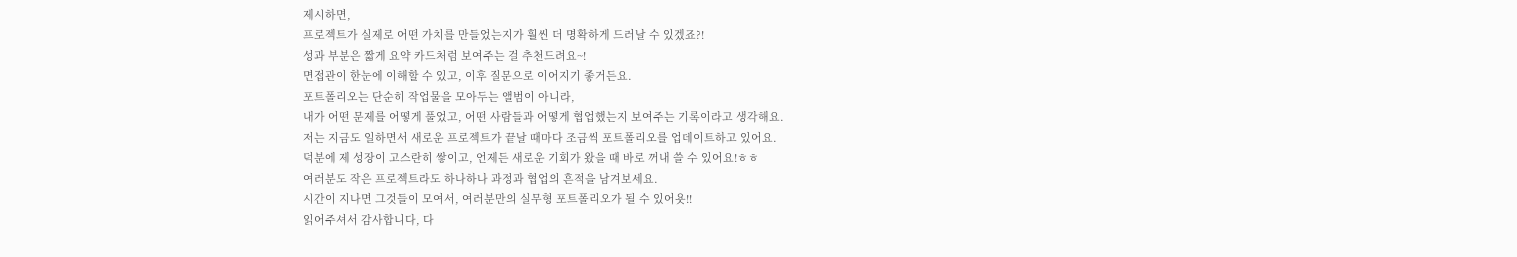제시하면,
프로젝트가 실제로 어떤 가치를 만들었는지가 훨씬 더 명확하게 드러날 수 있겠죠?!
성과 부분은 짧게 요약 카드처럼 보여주는 걸 추천드려요~!
면접관이 한눈에 이해할 수 있고, 이후 질문으로 이어지기 좋거든요.
포트폴리오는 단순히 작업물을 모아두는 앨범이 아니라,
내가 어떤 문제를 어떻게 풀었고, 어떤 사람들과 어떻게 협업했는지 보여주는 기록이라고 생각해요.
저는 지금도 일하면서 새로운 프로젝트가 끝날 때마다 조금씩 포트폴리오를 업데이트하고 있어요.
덕분에 제 성장이 고스란히 쌓이고, 언제든 새로운 기회가 왔을 때 바로 꺼내 쓸 수 있어요!ㅎㅎ
여러분도 작은 프로젝트라도 하나하나 과정과 협업의 흔적을 남겨보세요.
시간이 지나면 그것들이 모여서, 여러분만의 실무형 포트폴리오가 될 수 있어욧!!
읽어주셔서 감사합니다, 다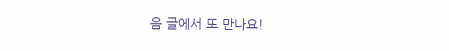음 글에서 또 만나요!